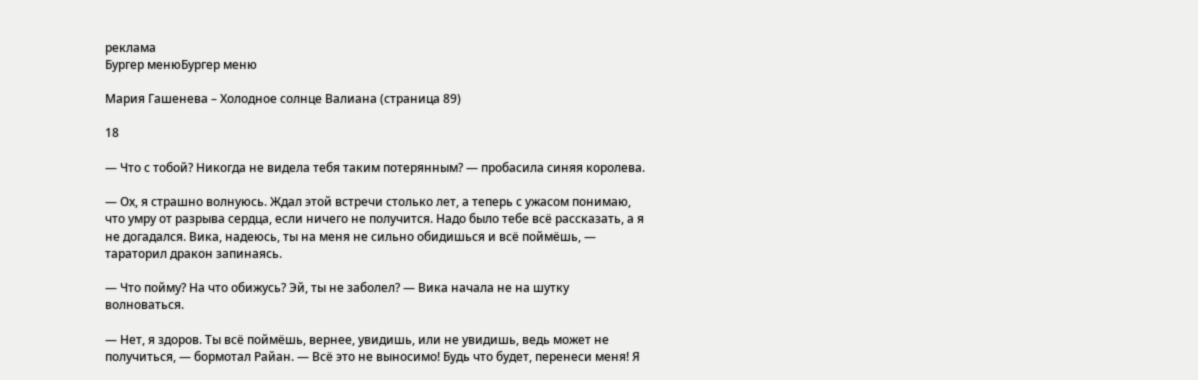реклама
Бургер менюБургер меню

Мария Гашенева – Холодное солнце Валиана (страница 89)

18

— Что с тобой? Никогда не видела тебя таким потерянным? — пробасила синяя королева.

— Ох, я страшно волнуюсь. Ждал этой встречи столько лет, а теперь с ужасом понимаю, что умру от разрыва сердца, если ничего не получится. Надо было тебе всё рассказать, а я не догадался. Вика, надеюсь, ты на меня не сильно обидишься и всё поймёшь, — тараторил дракон запинаясь.

— Что пойму? На что обижусь? Эй, ты не заболел? — Вика начала не на шутку волноваться.

— Нет, я здоров. Ты всё поймёшь, вернее, увидишь, или не увидишь, ведь может не получиться, — бормотал Райан. — Всё это не выносимо! Будь что будет, перенеси меня! Я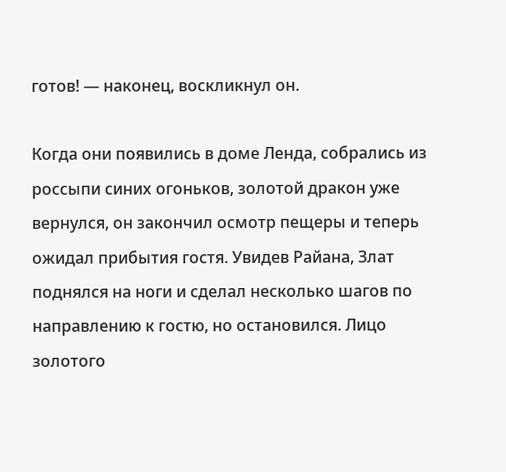готов! — наконец, воскликнул он.

Когда они появились в доме Ленда, собрались из россыпи синих огоньков, золотой дракон уже вернулся, он закончил осмотр пещеры и теперь ожидал прибытия гостя. Увидев Райана, Злат поднялся на ноги и сделал несколько шагов по направлению к гостю, но остановился. Лицо золотого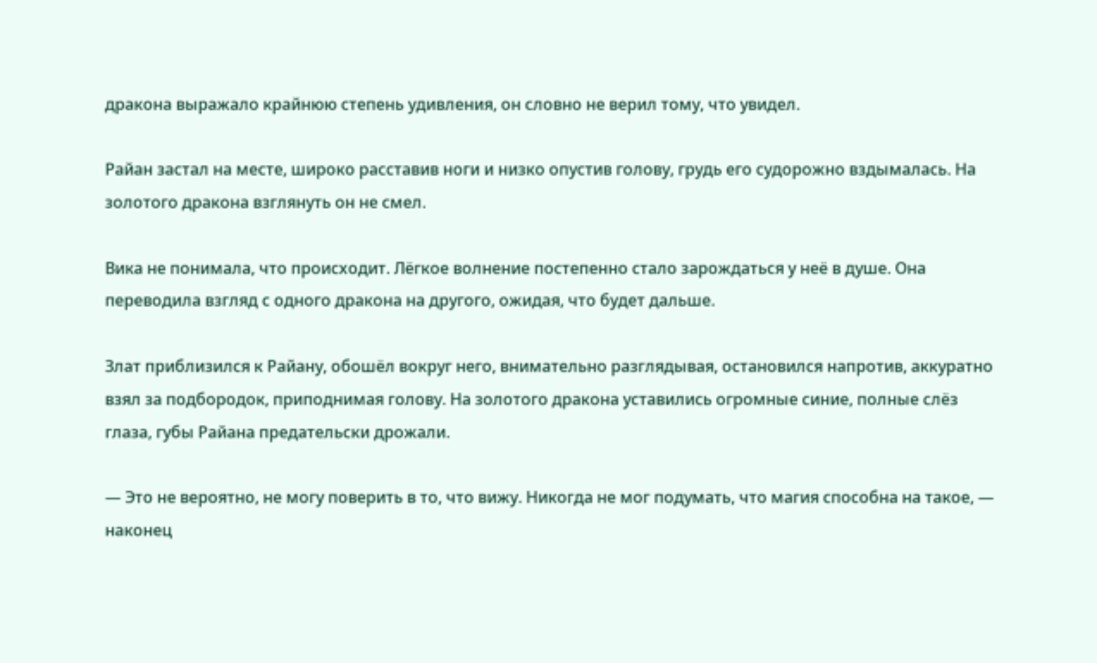дракона выражало крайнюю степень удивления, он словно не верил тому, что увидел.

Райан застал на месте, широко расставив ноги и низко опустив голову, грудь его судорожно вздымалась. На золотого дракона взглянуть он не смел.

Вика не понимала, что происходит. Лёгкое волнение постепенно стало зарождаться у неё в душе. Она переводила взгляд с одного дракона на другого, ожидая, что будет дальше.

Злат приблизился к Райану, обошёл вокруг него, внимательно разглядывая, остановился напротив, аккуратно взял за подбородок, приподнимая голову. На золотого дракона уставились огромные синие, полные слёз глаза, губы Райана предательски дрожали.

— Это не вероятно, не могу поверить в то, что вижу. Никогда не мог подумать, что магия способна на такое, — наконец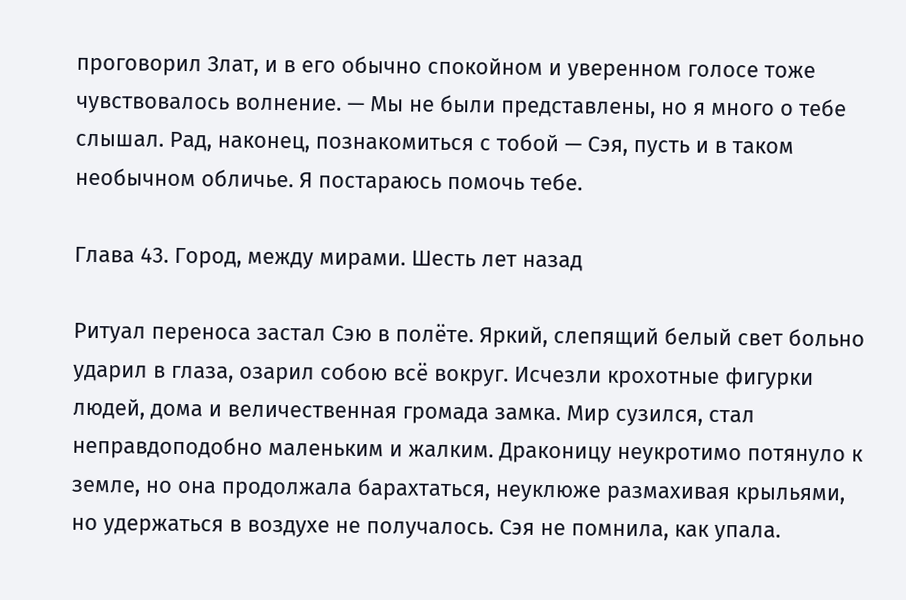проговорил Злат, и в его обычно спокойном и уверенном голосе тоже чувствовалось волнение. — Мы не были представлены, но я много о тебе слышал. Рад, наконец, познакомиться с тобой — Сэя, пусть и в таком необычном обличье. Я постараюсь помочь тебе.

Глава 43. Город, между мирами. Шесть лет назад

Ритуал переноса застал Сэю в полёте. Яркий, слепящий белый свет больно ударил в глаза, озарил собою всё вокруг. Исчезли крохотные фигурки людей, дома и величественная громада замка. Мир сузился, стал неправдоподобно маленьким и жалким. Драконицу неукротимо потянуло к земле, но она продолжала барахтаться, неуклюже размахивая крыльями, но удержаться в воздухе не получалось. Сэя не помнила, как упала.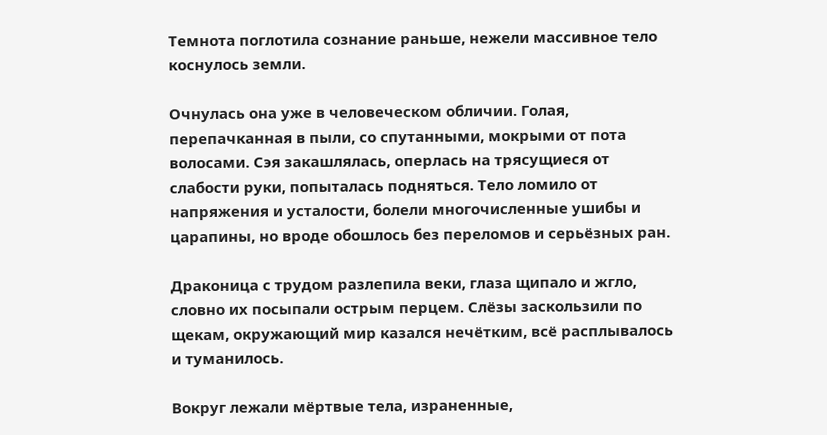Темнота поглотила сознание раньше, нежели массивное тело коснулось земли.

Очнулась она уже в человеческом обличии. Голая, перепачканная в пыли, со спутанными, мокрыми от пота волосами. Сэя закашлялась, оперлась на трясущиеся от слабости руки, попыталась подняться. Тело ломило от напряжения и усталости, болели многочисленные ушибы и царапины, но вроде обошлось без переломов и серьёзных ран.

Драконица с трудом разлепила веки, глаза щипало и жгло, словно их посыпали острым перцем. Слёзы заскользили по щекам, окружающий мир казался нечётким, всё расплывалось и туманилось.

Вокруг лежали мёртвые тела, израненные,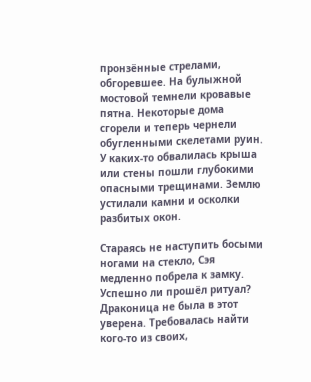пронзённые стрелами, обгоревшее. На булыжной мостовой темнели кровавые пятна. Некоторые дома сгорели и теперь чернели обугленными скелетами руин. У каких-то обвалилась крыша или стены пошли глубокими опасными трещинами. Землю устилали камни и осколки разбитых окон.

Стараясь не наступить босыми ногами на стекло, Сэя медленно побрела к замку. Успешно ли прошёл ритуал? Драконица не была в этот уверена. Требовалась найти кого-то из своих,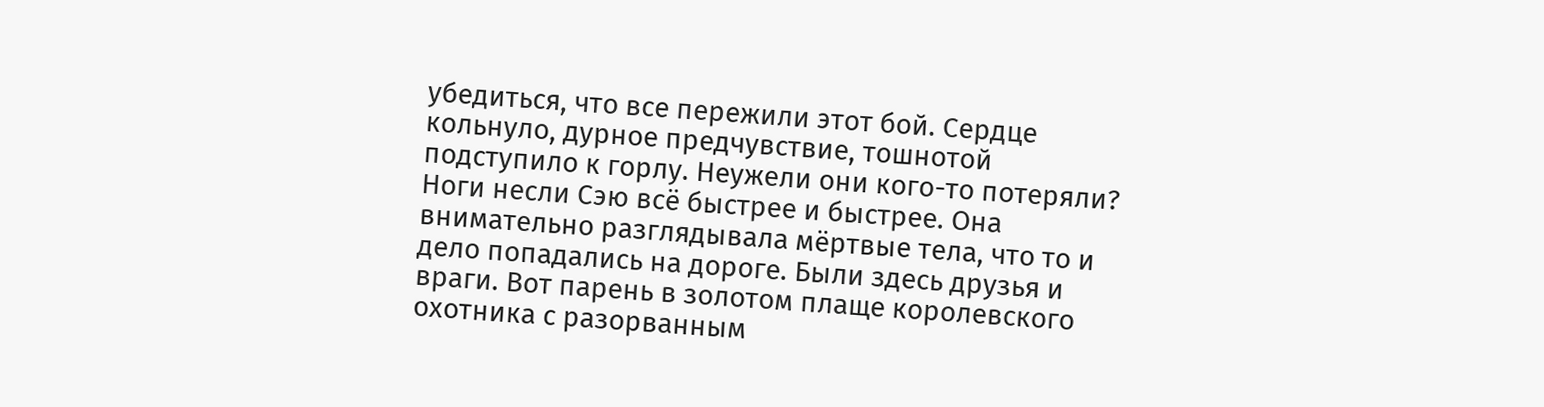убедиться, что все пережили этот бой. Сердце кольнуло, дурное предчувствие, тошнотой подступило к горлу. Неужели они кого-то потеряли? Ноги несли Сэю всё быстрее и быстрее. Она внимательно разглядывала мёртвые тела, что то и дело попадались на дороге. Были здесь друзья и враги. Вот парень в золотом плаще королевского охотника с разорванным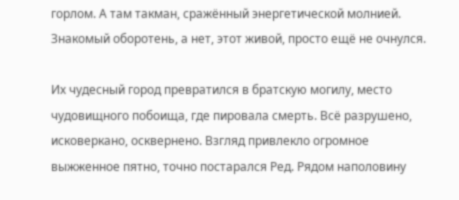горлом. А там такман, сражённый энергетической молнией. Знакомый оборотень, а нет, этот живой, просто ещё не очнулся.

Их чудесный город превратился в братскую могилу, место чудовищного побоища, где пировала смерть. Всё разрушено, исковеркано, осквернено. Взгляд привлекло огромное выжженное пятно, точно постарался Ред. Рядом наполовину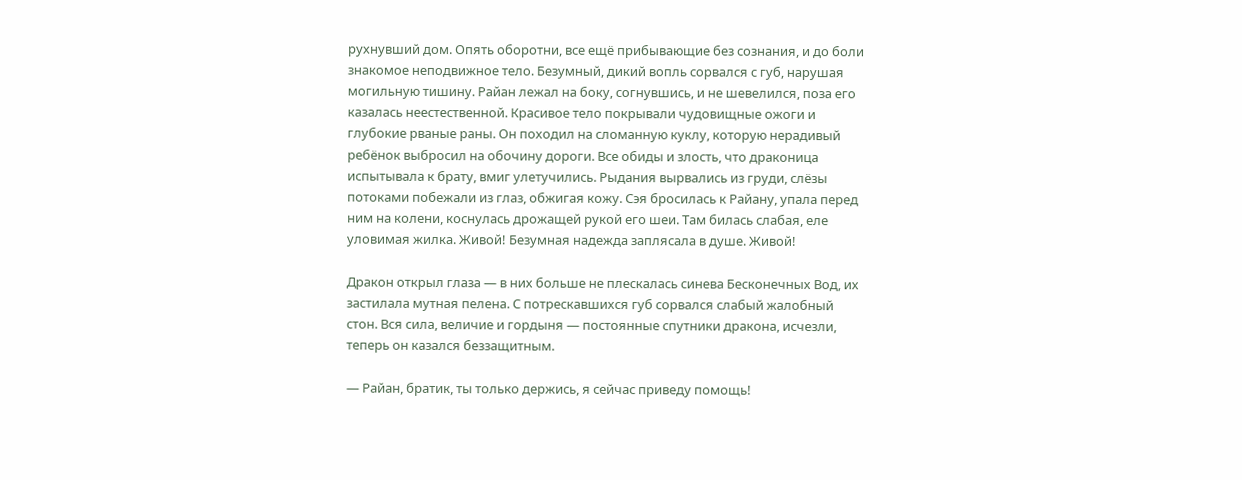рухнувший дом. Опять оборотни, все ещё прибывающие без сознания, и до боли знакомое неподвижное тело. Безумный, дикий вопль сорвался с губ, нарушая могильную тишину. Райан лежал на боку, согнувшись, и не шевелился, поза его казалась неестественной. Красивое тело покрывали чудовищные ожоги и глубокие рваные раны. Он походил на сломанную куклу, которую нерадивый ребёнок выбросил на обочину дороги. Все обиды и злость, что драконица испытывала к брату, вмиг улетучились. Рыдания вырвались из груди, слёзы потоками побежали из глаз, обжигая кожу. Сэя бросилась к Райану, упала перед ним на колени, коснулась дрожащей рукой его шеи. Там билась слабая, еле уловимая жилка. Живой! Безумная надежда заплясала в душе. Живой!

Дракон открыл глаза — в них больше не плескалась синева Бесконечных Вод, их застилала мутная пелена. С потрескавшихся губ сорвался слабый жалобный стон. Вся сила, величие и гордыня — постоянные спутники дракона, исчезли, теперь он казался беззащитным.

— Райан, братик, ты только держись, я сейчас приведу помощь!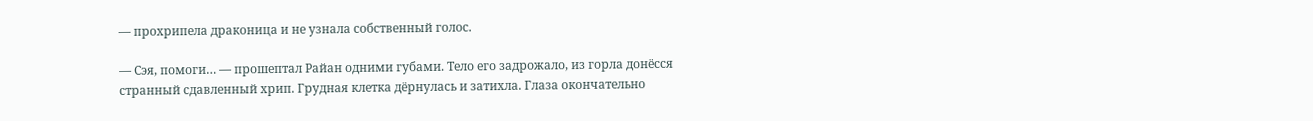— прохрипела драконица и не узнала собственный голос.

— Сэя, помоги… — прошептал Райан одними губами. Тело его задрожало, из горла донёсся странный сдавленный хрип. Грудная клетка дёрнулась и затихла. Глаза окончательно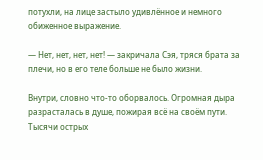потухли, на лице застыло удивлённое и немного обиженное выражение.

— Нет, нет, нет, нет! — закричала Сэя, тряся брата за плечи, но в его теле больше не было жизни.

Внутри, словно что-то оборвалось. Огромная дыра разрасталась в душе, пожирая всё на своём пути. Тысячи острых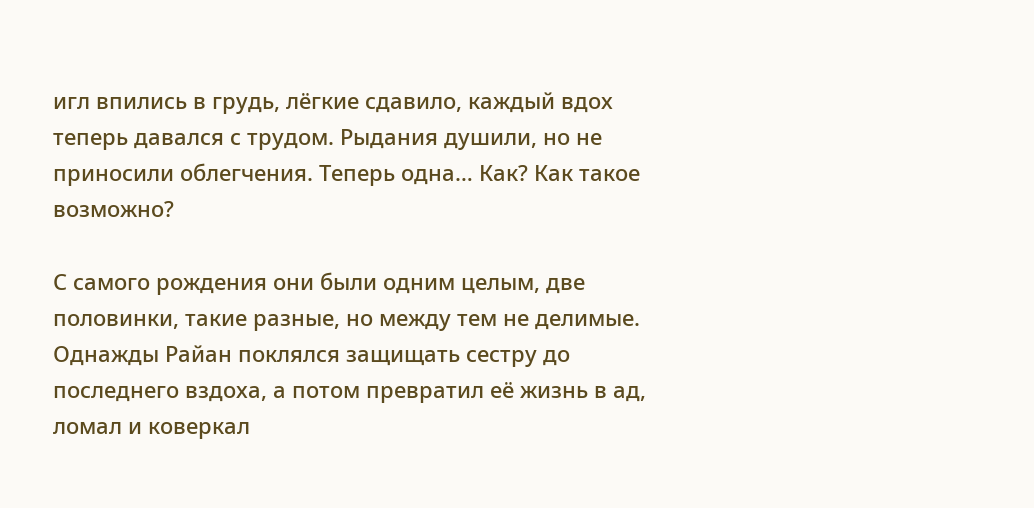игл впились в грудь, лёгкие сдавило, каждый вдох теперь давался с трудом. Рыдания душили, но не приносили облегчения. Теперь одна… Как? Как такое возможно?

С самого рождения они были одним целым, две половинки, такие разные, но между тем не делимые. Однажды Райан поклялся защищать сестру до последнего вздоха, а потом превратил её жизнь в ад, ломал и коверкал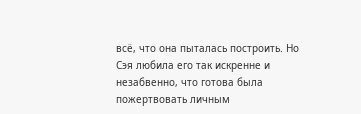всё, что она пыталась построить. Но Сэя любила его так искренне и незабвенно, что готова была пожертвовать личным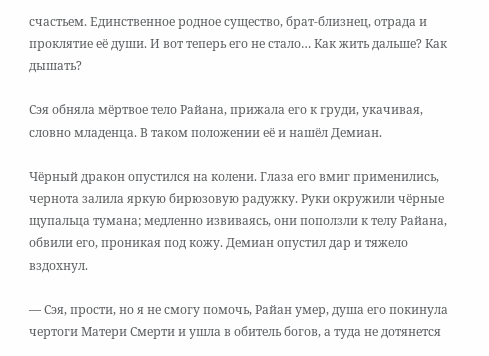счастьем. Единственное родное существо, брат-близнец, отрада и проклятие её души. И вот теперь его не стало… Как жить дальше? Как дышать?

Сэя обняла мёртвое тело Райана, прижала его к груди, укачивая, словно младенца. В таком положении её и нашёл Демиан.

Чёрный дракон опустился на колени. Глаза его вмиг применились, чернота залила яркую бирюзовую радужку. Руки окружили чёрные щупальца тумана; медленно извиваясь, они поползли к телу Райана, обвили его, проникая под кожу. Демиан опустил дар и тяжело вздохнул.

— Сэя, прости, но я не смогу помочь, Райан умер, душа его покинула чертоги Матери Смерти и ушла в обитель богов, а туда не дотянется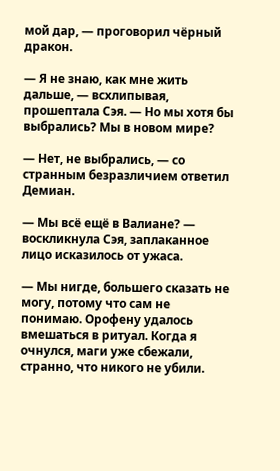мой дар, — проговорил чёрный дракон.

— Я не знаю, как мне жить дальше, — всхлипывая, прошептала Сэя. — Но мы хотя бы выбрались? Мы в новом мире?

— Нет, не выбрались, — со странным безразличием ответил Демиан.

— Мы всё ещё в Валиане? — воскликнула Сэя, заплаканное лицо исказилось от ужаса.

— Мы нигде, большего сказать не могу, потому что сам не понимаю. Орофену удалось вмешаться в ритуал. Когда я очнулся, маги уже сбежали, странно, что никого не убили.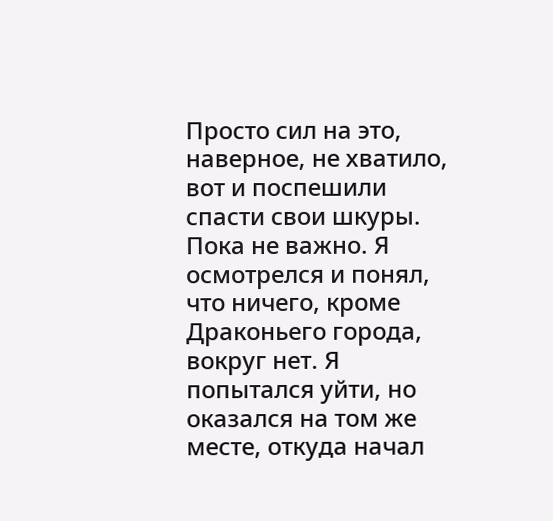Просто сил на это, наверное, не хватило, вот и поспешили спасти свои шкуры. Пока не важно. Я осмотрелся и понял, что ничего, кроме Драконьего города, вокруг нет. Я попытался уйти, но оказался на том же месте, откуда начал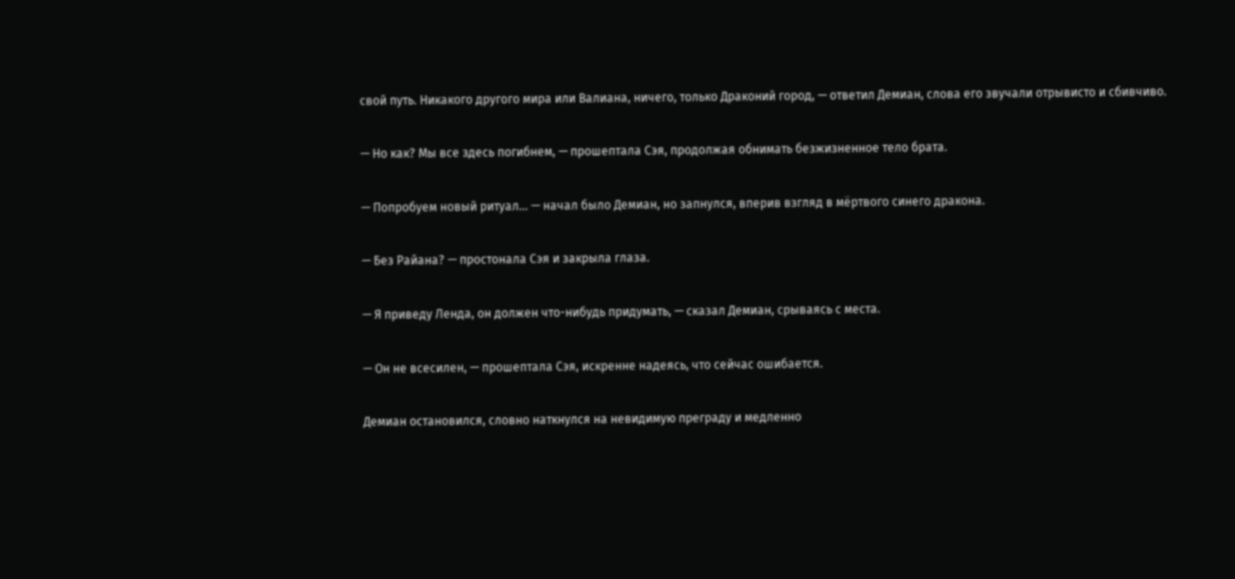свой путь. Никакого другого мира или Валиана, ничего, только Драконий город, — ответил Демиан, слова его звучали отрывисто и сбивчиво.

— Но как? Мы все здесь погибнем, — прошептала Сэя, продолжая обнимать безжизненное тело брата.

— Попробуем новый ритуал… — начал было Демиан, но запнулся, вперив взгляд в мёртвого синего дракона.

— Без Райана? — простонала Сэя и закрыла глаза.

— Я приведу Ленда, он должен что-нибудь придумать, — сказал Демиан, срываясь с места.

— Он не всесилен, — прошептала Сэя, искренне надеясь, что сейчас ошибается.

Демиан остановился, словно наткнулся на невидимую преграду и медленно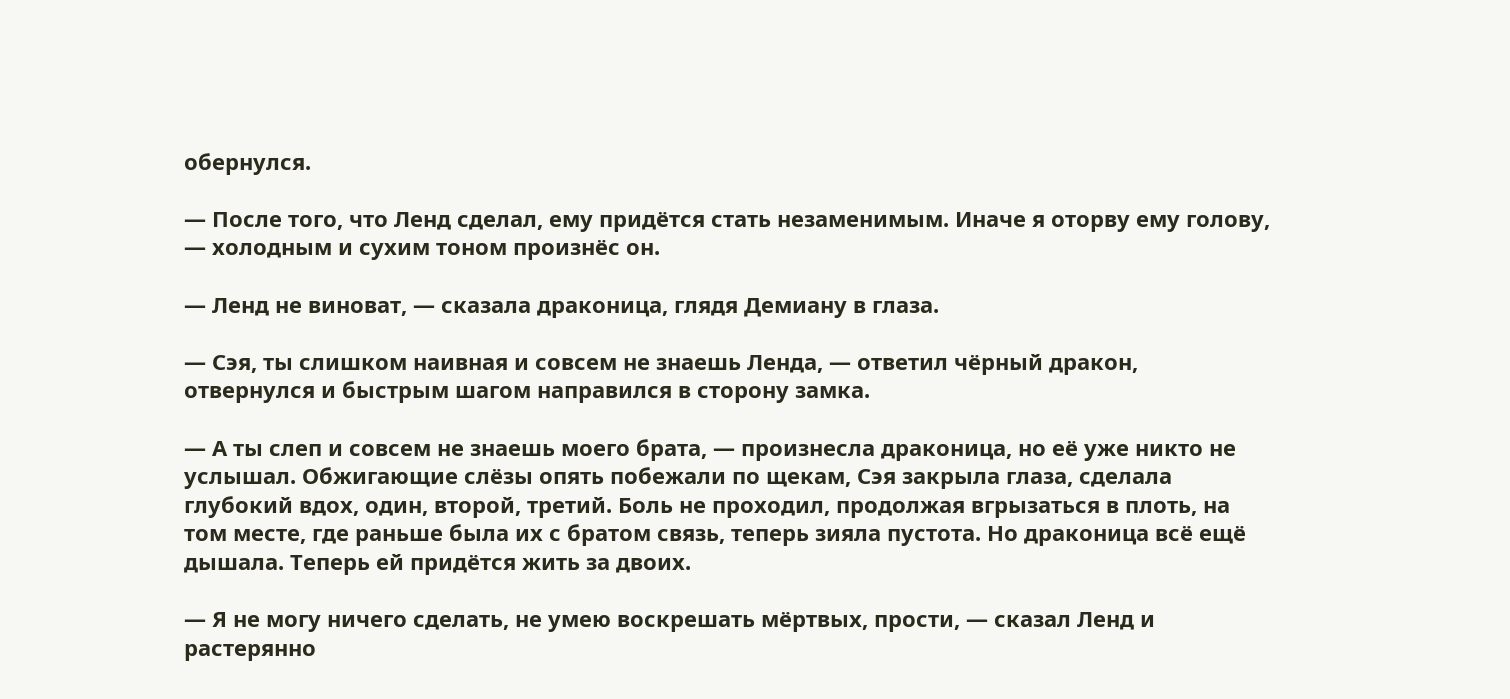обернулся.

— После того, что Ленд сделал, ему придётся стать незаменимым. Иначе я оторву ему голову, — холодным и сухим тоном произнёс он.

— Ленд не виноват, — сказала драконица, глядя Демиану в глаза.

— Сэя, ты слишком наивная и совсем не знаешь Ленда, — ответил чёрный дракон, отвернулся и быстрым шагом направился в сторону замка.

— А ты слеп и совсем не знаешь моего брата, — произнесла драконица, но её уже никто не услышал. Обжигающие слёзы опять побежали по щекам, Сэя закрыла глаза, сделала глубокий вдох, один, второй, третий. Боль не проходил, продолжая вгрызаться в плоть, на том месте, где раньше была их с братом связь, теперь зияла пустота. Но драконица всё ещё дышала. Теперь ей придётся жить за двоих.

— Я не могу ничего сделать, не умею воскрешать мёртвых, прости, — сказал Ленд и растерянно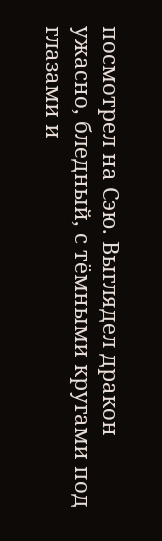посмотрел на Сэю. Выглядел дракон ужасно, бледный, с тёмными кругами под глазами и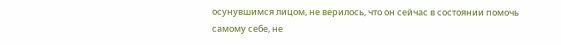осунувшимся лицом, не верилось, что он сейчас в состоянии помочь самому себе, не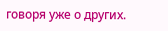говоря уже о других.